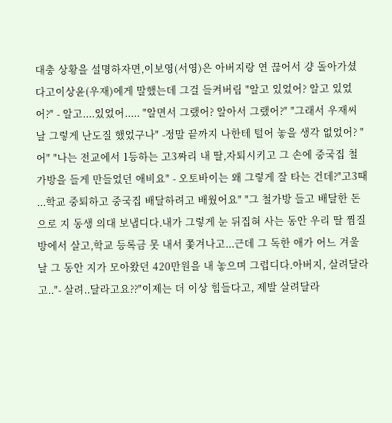대충 상황을 설명하자면,이보영(서영)은 아버지랑 연 끊어서 걍 돌아가셨다고이상윤(우재)에게 말했는데 그걸 들켜버림 "알고 있었어? 알고 있었어?" - 알고....있었어..... "알면서 그랬어? 알아서 그랬어?" "그래서 우재씨 날 그렇게 난도질 했었구나" -정말 끝까지 나한테 털어 놓을 생각 없었어? "어" "나는 전교에서 1등하는 고3짜리 내 딸,자퇴시키고 그 손에 중국집 철가방을 들게 만들었던 애비요" - 오토바이는 왜 그렇게 잘 타는 건데?"고3때 ...학교 중퇴하고 중국집 배달하려고 배웠어요" "그 철가방 들고 배달한 돈으로 지 동생 의대 보냅디다.내가 그렇게 눈 뒤집혀 사는 동안 우리 딸 찜질방에서 살고,학교 등록금 못 내서 쫓겨나고...근데 그 독한 애가 어느 겨울 날 그 동안 지가 모아왔던 420만원을 내 놓으며 그럽디다.아버지, 살려달라고.."- 살려..달라고요??"이제는 더 이상 힘들다고, 제발 살려달라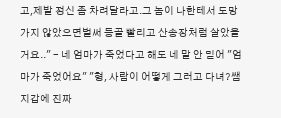고,제발 정신 좀 차려달라고.그 놈이 나한테서 도망가지 않았으면벌써 등골 빨리고 산송장처럼 살았을 거요.." - 네 엄마가 죽었다고 해도 네 말 안 믿어 "엄마가 죽었어요" "형, 사람이 어떻게 그러고 다녀?쌤 지갑에 진짜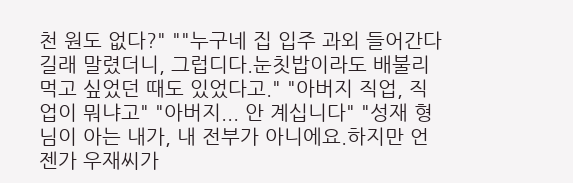천 원도 없다?" ""누구네 집 입주 과외 들어간다길래 말렸더니, 그럽디다.눈칫밥이라도 배불리 먹고 싶었던 때도 있었다고." "아버지 직업, 직업이 뭐냐고" "아버지... 안 계십니다" "성재 형님이 아는 내가, 내 전부가 아니에요.하지만 언젠가 우재씨가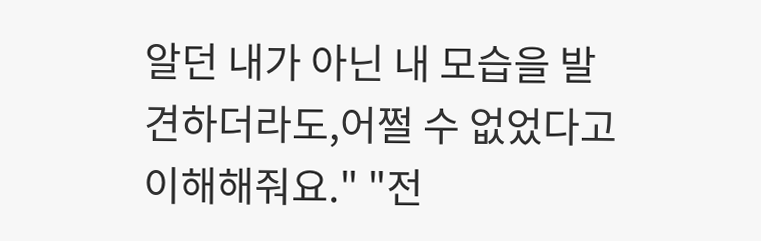알던 내가 아닌 내 모습을 발견하더라도,어쩔 수 없었다고 이해해줘요." "전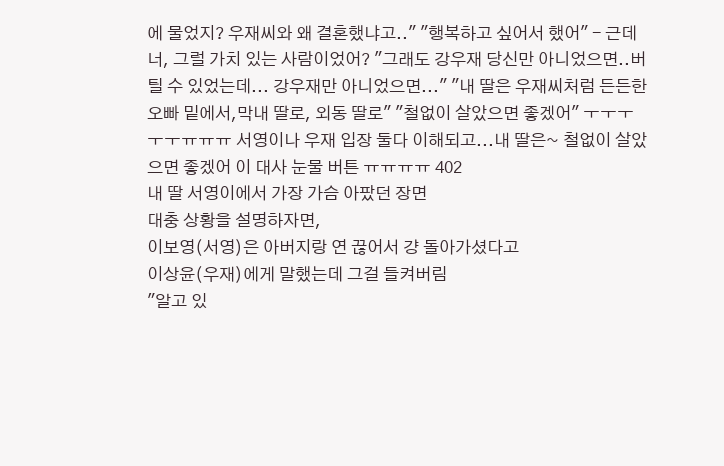에 물었지? 우재씨와 왜 결혼했냐고.." "행복하고 싶어서 했어" - 근데 너, 그럴 가치 있는 사람이었어? "그래도 강우재 당신만 아니었으면..버틸 수 있었는데... 강우재만 아니었으면..." "내 딸은 우재씨처럼 든든한 오빠 밑에서,막내 딸로, 외동 딸로" "철없이 살았으면 좋겠어" ㅜㅜㅜㅜㅜㅠㅠㅠ 서영이나 우재 입장 둘다 이해되고...내 딸은~ 철없이 살았으면 좋겠어 이 대사 눈물 버튼 ㅠㅠㅠㅠ 402
내 딸 서영이에서 가장 가슴 아팠던 장면
대충 상황을 설명하자면,
이보영(서영)은 아버지랑 연 끊어서 걍 돌아가셨다고
이상윤(우재)에게 말했는데 그걸 들켜버림
"알고 있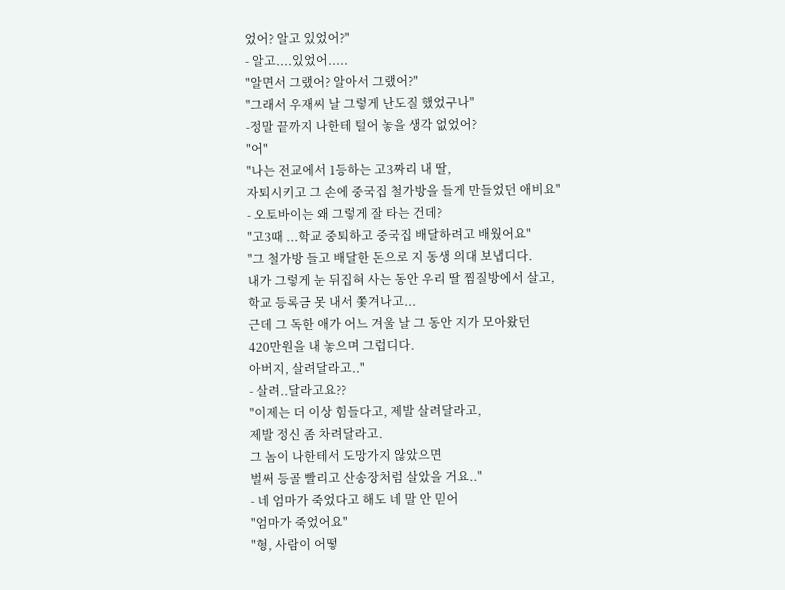었어? 알고 있었어?"
- 알고....있었어.....
"알면서 그랬어? 알아서 그랬어?"
"그래서 우재씨 날 그렇게 난도질 했었구나"
-정말 끝까지 나한테 털어 놓을 생각 없었어?
"어"
"나는 전교에서 1등하는 고3짜리 내 딸,
자퇴시키고 그 손에 중국집 철가방을 들게 만들었던 애비요"
- 오토바이는 왜 그렇게 잘 타는 건데?
"고3때 ...학교 중퇴하고 중국집 배달하려고 배웠어요"
"그 철가방 들고 배달한 돈으로 지 동생 의대 보냅디다.
내가 그렇게 눈 뒤집혀 사는 동안 우리 딸 찜질방에서 살고,
학교 등록금 못 내서 쫓겨나고...
근데 그 독한 애가 어느 겨울 날 그 동안 지가 모아왔던
420만원을 내 놓으며 그럽디다.
아버지, 살려달라고.."
- 살려..달라고요??
"이제는 더 이상 힘들다고, 제발 살려달라고,
제발 정신 좀 차려달라고.
그 놈이 나한테서 도망가지 않았으면
벌써 등골 빨리고 산송장처럼 살았을 거요.."
- 네 엄마가 죽었다고 해도 네 말 안 믿어
"엄마가 죽었어요"
"형, 사람이 어떻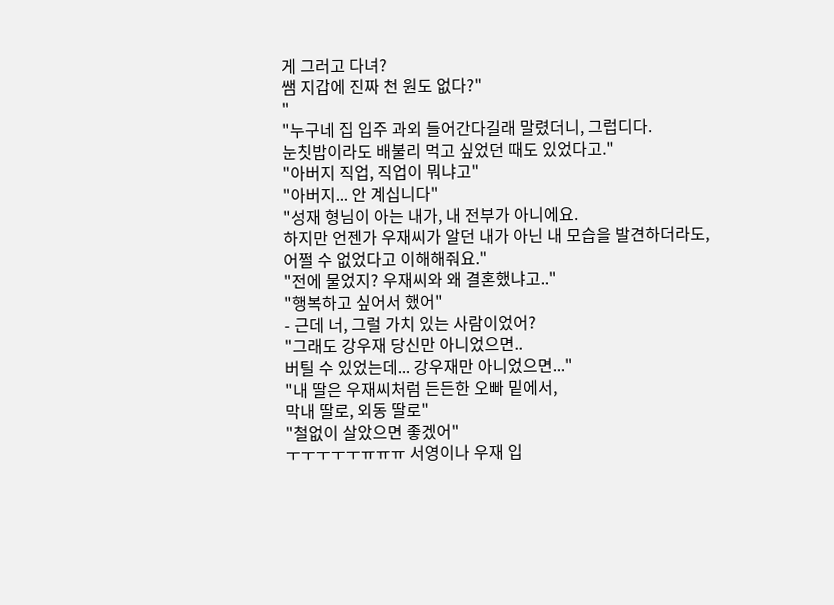게 그러고 다녀?
쌤 지갑에 진짜 천 원도 없다?"
"
"누구네 집 입주 과외 들어간다길래 말렸더니, 그럽디다.
눈칫밥이라도 배불리 먹고 싶었던 때도 있었다고."
"아버지 직업, 직업이 뭐냐고"
"아버지... 안 계십니다"
"성재 형님이 아는 내가, 내 전부가 아니에요.
하지만 언젠가 우재씨가 알던 내가 아닌 내 모습을 발견하더라도,
어쩔 수 없었다고 이해해줘요."
"전에 물었지? 우재씨와 왜 결혼했냐고.."
"행복하고 싶어서 했어"
- 근데 너, 그럴 가치 있는 사람이었어?
"그래도 강우재 당신만 아니었으면..
버틸 수 있었는데... 강우재만 아니었으면..."
"내 딸은 우재씨처럼 든든한 오빠 밑에서,
막내 딸로, 외동 딸로"
"철없이 살았으면 좋겠어"
ㅜㅜㅜㅜㅜㅠㅠㅠ 서영이나 우재 입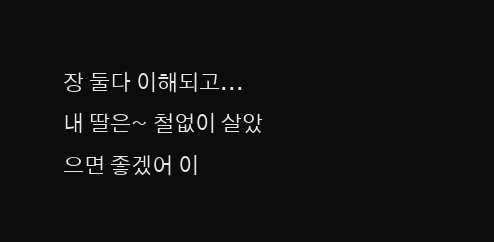장 둘다 이해되고...
내 딸은~ 철없이 살았으면 좋겠어 이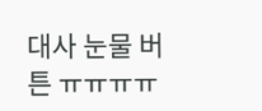대사 눈물 버튼 ㅠㅠㅠㅠ